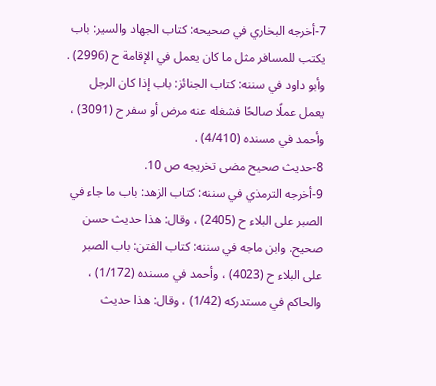7-أخرجه البخاري في صحيحه: كتاب الجهاد والسير: باب يكتب للمسافر مثل ما كان يعمل في الإقامة ح (2996) . وأبو داود في سننه: كتاب الجنائز: باب إذا كان الرجل يعمل عملًا صالحًا فشغله عنه مرض أو سفر ح (3091) ، وأحمد في مسنده (4/410) .
8-حديث صحيح مضى تخريجه ص 10.
9-أخرجه الترمذي في سننه: كتاب الزهد: باب ما جاء في الصبر على البلاء ح (2405) ، وقال: هذا حديث حسن صحيح. وابن ماجه في سننه: كتاب الفتن: باب الصبر على البلاء ح (4023) ، وأحمد في مسنده (1/172) ، والحاكم في مستدركه (1/42) ، وقال: هذا حديث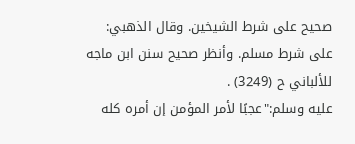صحيح على شرط الشيخين. وقال الذهبي: على شرط مسلم. وأنظر صحيح سنن ابن ماجه للألباني ح (3249) .
عليه وسلم:"عجبًا لأمر المؤمن إن أمره كله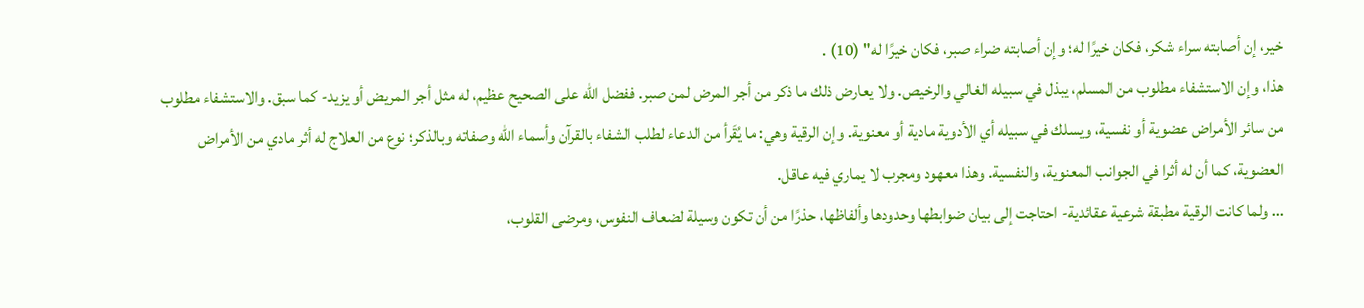خير، إن أصابته سراء شكر، فكان خيرًا له؛ وإن أصابته ضراء صبر، فكان خيرًا له" (10) .
هذا، وإن الاستشفاء مطلوب من المسلم، يبذل في سبيله الغالي والرخيص. ولا يعارض ذلك ما ذكر من أجر المرض لمن صبر. ففضل الله على الصحيح عظيم، له مثل أجر المريض أو يزيد- كما سبق. والاستشفاء مطلوب من سائر الأمراض عضوية أو نفسية، ويسلك في سبيله أي الأدوية مادية أو معنوية. وإن الرقية وهي: ما يُقَرأ من الدعاء لطلب الشفاء بالقرآن وأسماء الله وصفاته وبالذكر؛ نوع من العلاج له أثر مادي من الأمراض العضوية، كما أن له أثرا في الجوانب المعنوية، والنفسية. وهذا معهود ومجرب لا يماري فيه عاقل.
... ولما كانت الرقية مطبقة شرعية عقائدية- احتاجت إلى بيان ضوابطها وحدودها وألفاظها، حذرًا من أن تكون وسيلة لضعاف النفوس، ومرضى القلوب،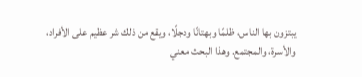يبتزون بها الناس، ظلمًا وبهتانًا ودجلًا، ويقع من ذلك شر عظيم على الأفراد، والأسرة، والمجتمع. وهذا البحث معني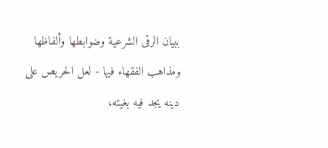ببيان الرقى الشرعية وضوابطها وألفاظها ومذاهب الفقهاء فيها - لعل الحريص على دينه يجد فيه بغيته،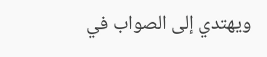ويهتدي إلى الصواب في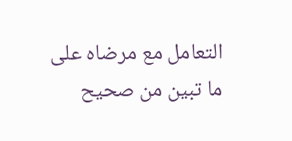التعامل مع مرضاه على ما تبين من صحيح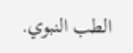الطب النبوي.